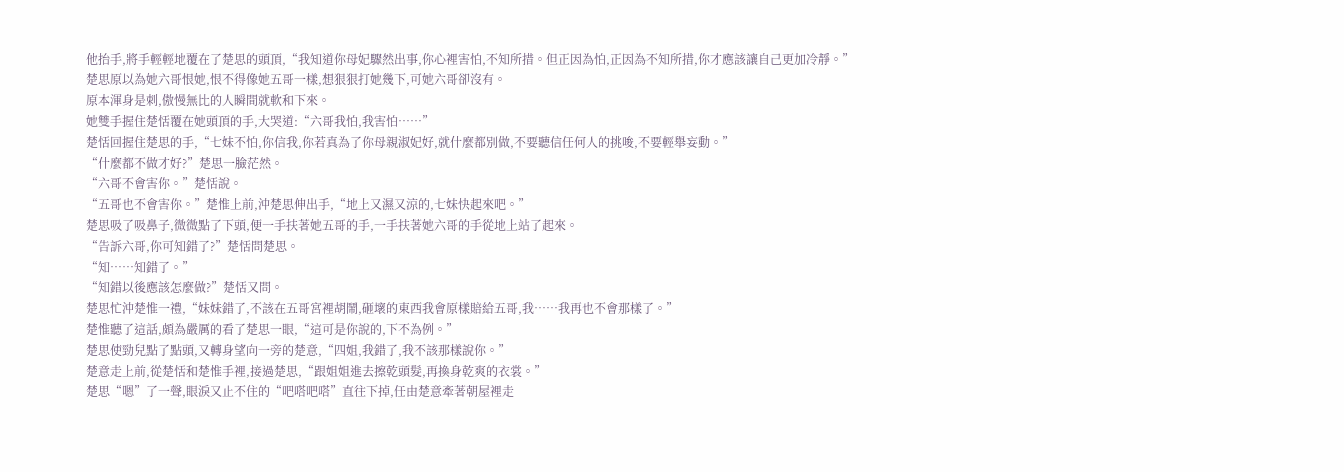他抬手,將手輕輕地覆在了楚思的頭頂,“我知道你母妃驟然出事,你心裡害怕,不知所措。但正因為怕,正因為不知所措,你才應該讓自己更加冷靜。”
楚思原以為她六哥恨她,恨不得像她五哥一樣,想狠狠打她幾下,可她六哥卻沒有。
原本渾身是刺,傲慢無比的人瞬間就軟和下來。
她雙手握住楚恬覆在她頭頂的手,大哭道:“六哥我怕,我害怕……”
楚恬回握住楚思的手,“七妹不怕,你信我,你若真為了你母親淑妃好,就什麼都別做,不要聽信任何人的挑唆,不要輕舉妄動。”
“什麼都不做才好?”楚思一臉茫然。
“六哥不會害你。”楚恬說。
“五哥也不會害你。”楚惟上前,沖楚思伸出手,“地上又濕又涼的,七妹快起來吧。”
楚思吸了吸鼻子,微微點了下頭,便一手扶著她五哥的手,一手扶著她六哥的手從地上站了起來。
“告訴六哥,你可知錯了?”楚恬問楚思。
“知……知錯了。”
“知錯以後應該怎麼做?”楚恬又問。
楚思忙沖楚惟一禮,“妹妹錯了,不該在五哥宮裡胡鬧,砸壞的東西我會原樣賠給五哥,我……我再也不會那樣了。”
楚惟聽了這話,頗為嚴厲的看了楚思一眼,“這可是你說的,下不為例。”
楚思使勁兒點了點頭,又轉身望向一旁的楚意,“四姐,我錯了,我不該那樣說你。”
楚意走上前,從楚恬和楚惟手裡,接過楚思,“跟姐姐進去擦乾頭髮,再換身乾爽的衣裳。”
楚思“嗯”了一聲,眼淚又止不住的“吧嗒吧嗒”直往下掉,任由楚意牽著朝屋裡走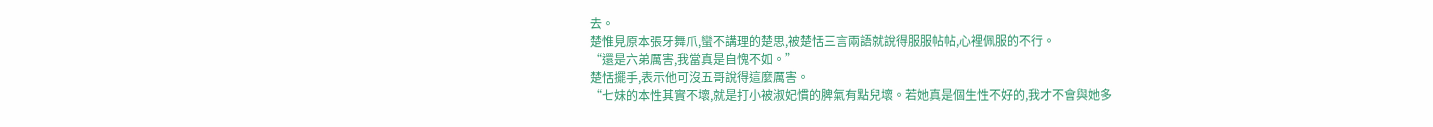去。
楚惟見原本張牙舞爪,蠻不講理的楚思,被楚恬三言兩語就說得服服帖帖,心裡佩服的不行。
“還是六弟厲害,我當真是自愧不如。”
楚恬擺手,表示他可沒五哥說得這麼厲害。
“七妹的本性其實不壞,就是打小被淑妃慣的脾氣有點兒壞。若她真是個生性不好的,我才不會與她多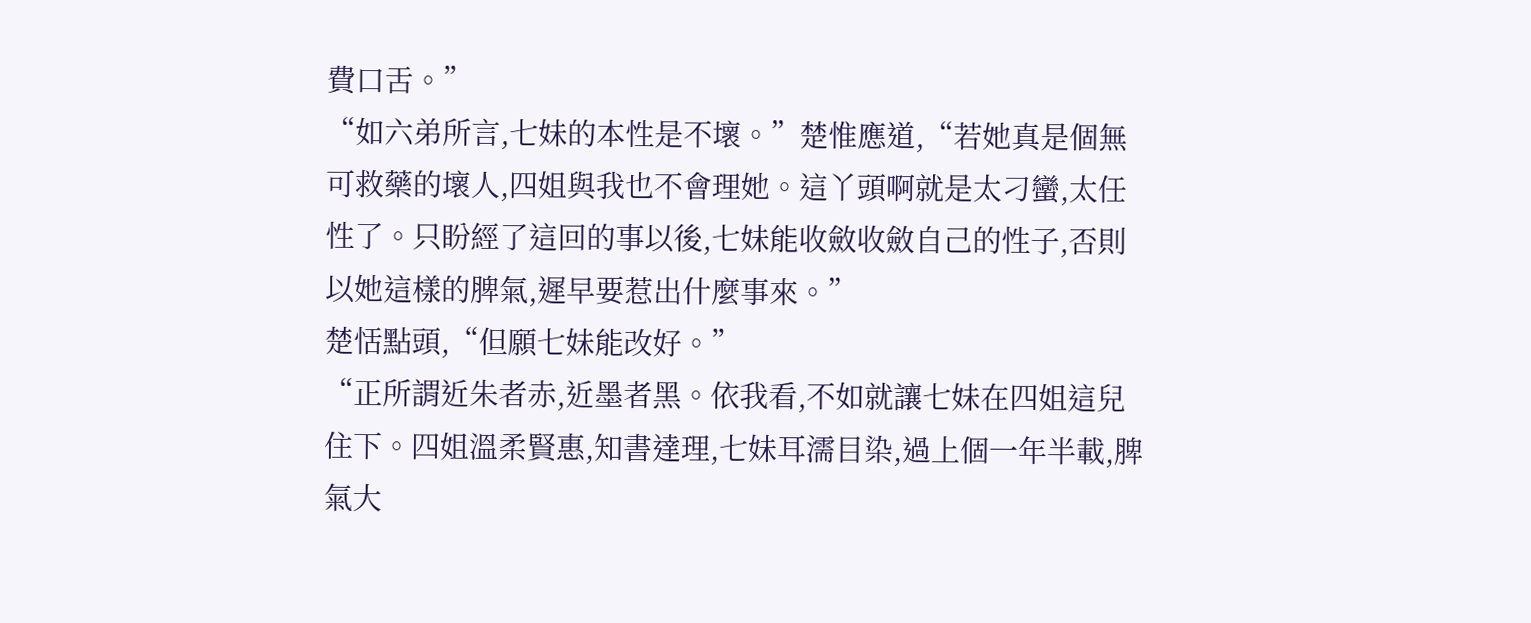費口舌。”
“如六弟所言,七妹的本性是不壞。”楚惟應道,“若她真是個無可救藥的壞人,四姐與我也不會理她。這丫頭啊就是太刁蠻,太任性了。只盼經了這回的事以後,七妹能收斂收斂自己的性子,否則以她這樣的脾氣,遲早要惹出什麼事來。”
楚恬點頭,“但願七妹能改好。”
“正所謂近朱者赤,近墨者黑。依我看,不如就讓七妹在四姐這兒住下。四姐溫柔賢惠,知書達理,七妹耳濡目染,過上個一年半載,脾氣大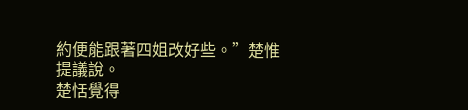約便能跟著四姐改好些。”楚惟提議說。
楚恬覺得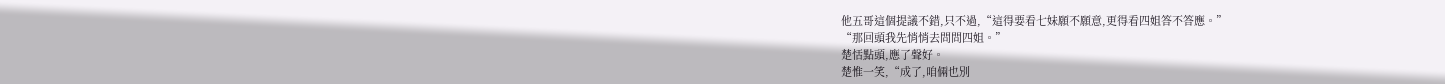他五哥這個提議不錯,只不過,“這得要看七妹願不願意,更得看四姐答不答應。”
“那回頭我先悄悄去問問四姐。”
楚恬點頭,應了聲好。
楚惟一笑,“成了,咱倆也別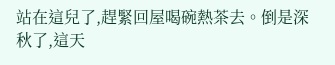站在這兒了,趕緊回屋喝碗熱茶去。倒是深秋了,這天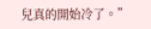兒真的開始冷了。”